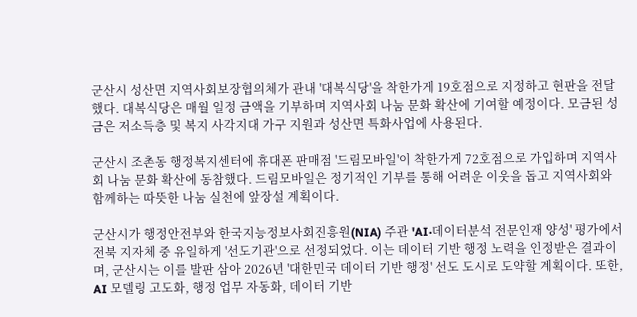군산시 성산면 지역사회보장협의체가 관내 '대복식당'을 착한가게 19호점으로 지정하고 현판을 전달했다. 대복식당은 매월 일정 금액을 기부하며 지역사회 나눔 문화 확산에 기여할 예정이다. 모금된 성금은 저소득층 및 복지 사각지대 가구 지원과 성산면 특화사업에 사용된다.

군산시 조촌동 행정복지센터에 휴대폰 판매점 '드림모바일'이 착한가게 72호점으로 가입하며 지역사회 나눔 문화 확산에 동참했다. 드림모바일은 정기적인 기부를 통해 어려운 이웃을 돕고 지역사회와 함께하는 따뜻한 나눔 실천에 앞장설 계획이다.

군산시가 행정안전부와 한국지능정보사회진흥원(NIA) 주관 'AI·데이터분석 전문인재 양성' 평가에서 전북 지자체 중 유일하게 '선도기관'으로 선정되었다. 이는 데이터 기반 행정 노력을 인정받은 결과이며, 군산시는 이를 발판 삼아 2026년 '대한민국 데이터 기반 행정' 선도 도시로 도약할 계획이다. 또한, AI 모델링 고도화, 행정 업무 자동화, 데이터 기반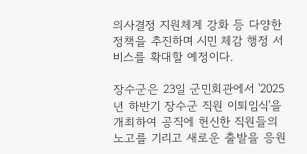의사결정 지원체계 강화 등 다양한 정책을 추진하며 시민 체감 행정 서비스를 확대할 예정이다.

장수군은 23일 군민회관에서 '2025년 하반기 장수군 직원 이퇴임식'을 개최하여 공직에 헌신한 직원들의 노고를 기리고 새로운 출발을 응원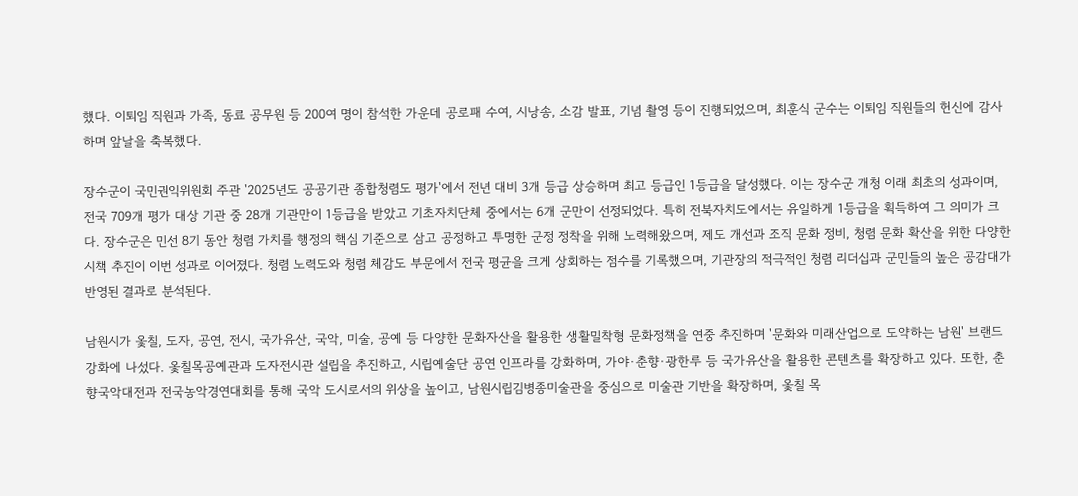했다. 이퇴임 직원과 가족, 동료 공무원 등 200여 명이 참석한 가운데 공로패 수여, 시낭송, 소감 발표, 기념 촬영 등이 진행되었으며, 최훈식 군수는 이퇴임 직원들의 헌신에 감사하며 앞날을 축복했다.

장수군이 국민권익위원회 주관 '2025년도 공공기관 종합청렴도 평가'에서 전년 대비 3개 등급 상승하며 최고 등급인 1등급을 달성했다. 이는 장수군 개청 이래 최초의 성과이며, 전국 709개 평가 대상 기관 중 28개 기관만이 1등급을 받았고 기초자치단체 중에서는 6개 군만이 선정되었다. 특히 전북자치도에서는 유일하게 1등급을 획득하여 그 의미가 크다. 장수군은 민선 8기 동안 청렴 가치를 행정의 핵심 기준으로 삼고 공정하고 투명한 군정 정착을 위해 노력해왔으며, 제도 개선과 조직 문화 정비, 청렴 문화 확산을 위한 다양한 시책 추진이 이번 성과로 이어졌다. 청렴 노력도와 청렴 체감도 부문에서 전국 평균을 크게 상회하는 점수를 기록했으며, 기관장의 적극적인 청렴 리더십과 군민들의 높은 공감대가 반영된 결과로 분석된다.

남원시가 옻칠, 도자, 공연, 전시, 국가유산, 국악, 미술, 공예 등 다양한 문화자산을 활용한 생활밀착형 문화정책을 연중 추진하며 '문화와 미래산업으로 도약하는 남원' 브랜드 강화에 나섰다. 옻칠목공예관과 도자전시관 설립을 추진하고, 시립예술단 공연 인프라를 강화하며, 가야·춘향·광한루 등 국가유산을 활용한 콘텐츠를 확장하고 있다. 또한, 춘향국악대전과 전국농악경연대회를 통해 국악 도시로서의 위상을 높이고, 남원시립김병종미술관을 중심으로 미술관 기반을 확장하며, 옻칠 목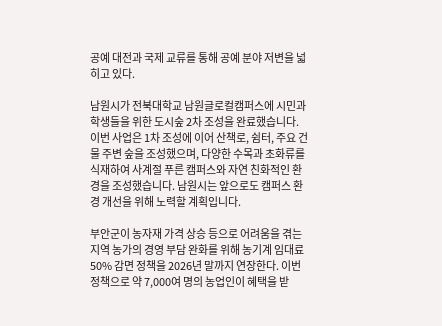공예 대전과 국제 교류를 통해 공예 분야 저변을 넓히고 있다.

남원시가 전북대학교 남원글로컬캠퍼스에 시민과 학생들을 위한 도시숲 2차 조성을 완료했습니다. 이번 사업은 1차 조성에 이어 산책로, 쉼터, 주요 건물 주변 숲을 조성했으며, 다양한 수목과 초화류를 식재하여 사계절 푸른 캠퍼스와 자연 친화적인 환경을 조성했습니다. 남원시는 앞으로도 캠퍼스 환경 개선을 위해 노력할 계획입니다.

부안군이 농자재 가격 상승 등으로 어려움을 겪는 지역 농가의 경영 부담 완화를 위해 농기계 임대료 50% 감면 정책을 2026년 말까지 연장한다. 이번 정책으로 약 7,000여 명의 농업인이 혜택을 받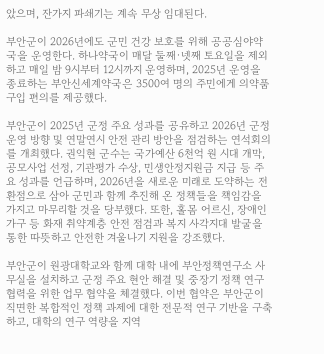았으며, 잔가지 파쇄기는 계속 무상 임대된다.

부안군이 2026년에도 군민 건강 보호를 위해 공공심야약국을 운영한다. 하나약국이 매달 둘째·넷째 토요일을 제외하고 매일 밤 9시부터 12시까지 운영하며, 2025년 운영을 종료하는 부안신세계약국은 3500여 명의 주민에게 의약품 구입 편의를 제공했다.

부안군이 2025년 군정 주요 성과를 공유하고 2026년 군정 운영 방향 및 연말연시 안전 관리 방안을 점검하는 연석회의를 개최했다. 권익현 군수는 국가예산 6천억 원 시대 개막, 공모사업 선정, 기관평가 수상, 민생안정지원금 지급 등 주요 성과를 언급하며, 2026년을 새로운 미래로 도약하는 전환점으로 삼아 군민과 함께 추진해 온 정책들을 책임감을 가지고 마무리할 것을 당부했다. 또한, 홀몸 어르신, 장애인 가구 등 화재 취약계층 안전 점검과 복지 사각지대 발굴을 통한 따뜻하고 안전한 겨울나기 지원을 강조했다.

부안군이 원광대학교와 함께 대학 내에 부안정책연구소 사무실을 설치하고 군정 주요 현안 해결 및 중장기 정책 연구 협력을 위한 업무 협약을 체결했다. 이번 협약은 부안군이 직면한 복합적인 정책 과제에 대한 전문적 연구 기반을 구축하고, 대학의 연구 역량을 지역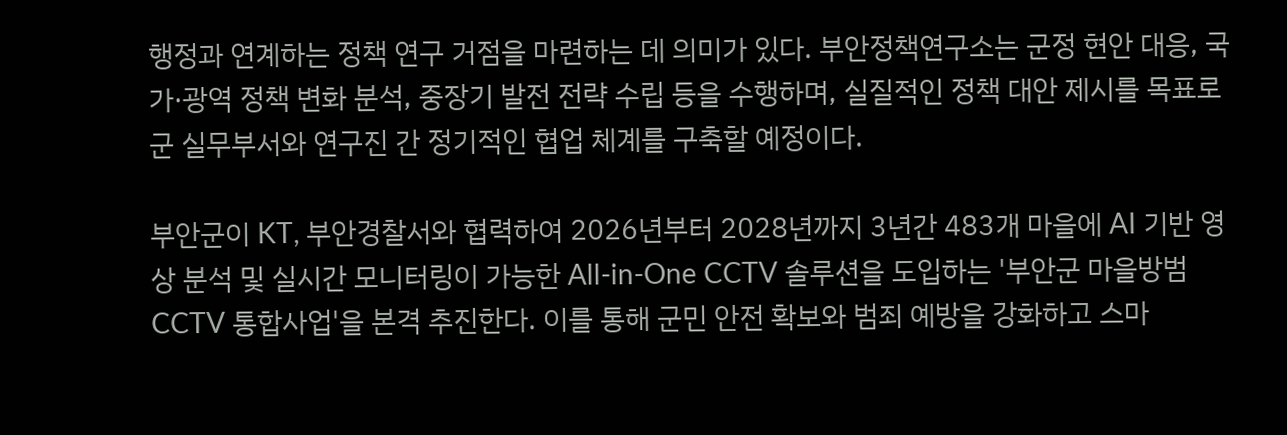행정과 연계하는 정책 연구 거점을 마련하는 데 의미가 있다. 부안정책연구소는 군정 현안 대응, 국가·광역 정책 변화 분석, 중장기 발전 전략 수립 등을 수행하며, 실질적인 정책 대안 제시를 목표로 군 실무부서와 연구진 간 정기적인 협업 체계를 구축할 예정이다.

부안군이 KT, 부안경찰서와 협력하여 2026년부터 2028년까지 3년간 483개 마을에 AI 기반 영상 분석 및 실시간 모니터링이 가능한 All-in-One CCTV 솔루션을 도입하는 '부안군 마을방범 CCTV 통합사업'을 본격 추진한다. 이를 통해 군민 안전 확보와 범죄 예방을 강화하고 스마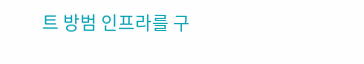트 방범 인프라를 구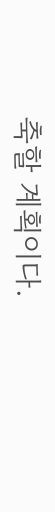축할 계획이다.